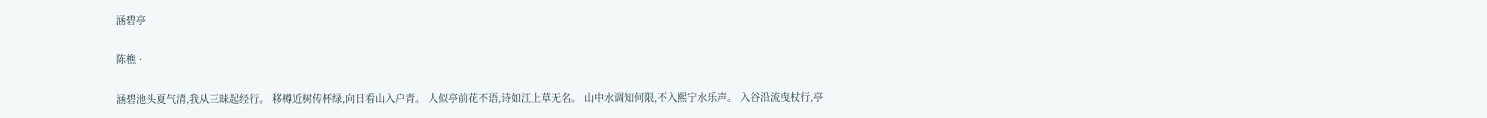涵碧亭

陈樵 ·

涵碧池头夏气清,我从三昧起经行。 移樽近树传杯绿,向日看山入户青。 人似亭前花不语,诗如江上草无名。 山中水调知何限,不入熙宁水乐声。 入谷沿流曳杖行,亭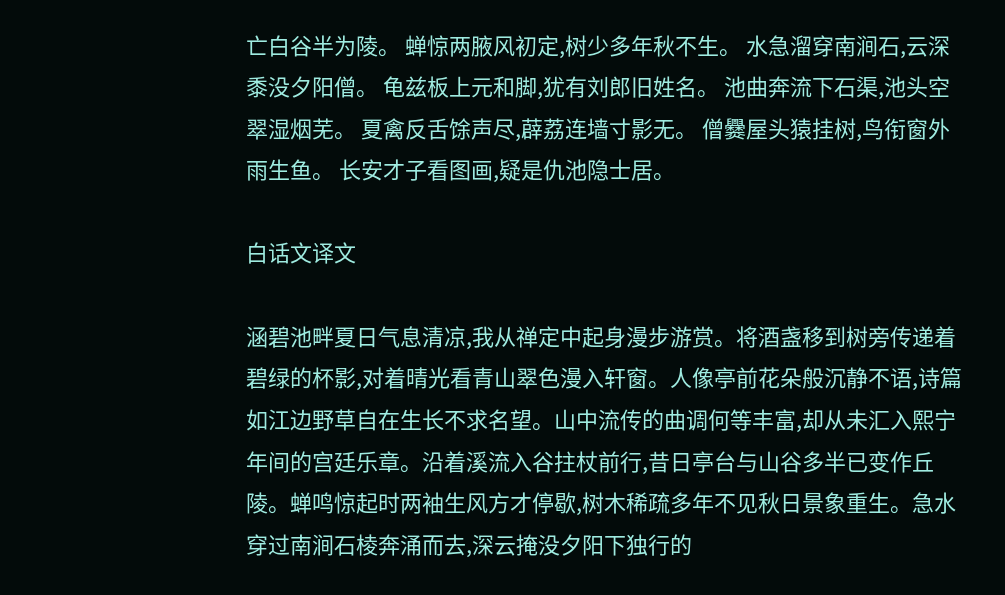亡白谷半为陵。 蝉惊两腋风初定,树少多年秋不生。 水急溜穿南涧石,云深黍没夕阳僧。 龟兹板上元和脚,犹有刘郎旧姓名。 池曲奔流下石渠,池头空翠湿烟芜。 夏禽反舌馀声尽,薜荔连墙寸影无。 僧爨屋头猿挂树,鸟衔窗外雨生鱼。 长安才子看图画,疑是仇池隐士居。

白话文译文

涵碧池畔夏日气息清凉,我从禅定中起身漫步游赏。将酒盏移到树旁传递着碧绿的杯影,对着晴光看青山翠色漫入轩窗。人像亭前花朵般沉静不语,诗篇如江边野草自在生长不求名望。山中流传的曲调何等丰富,却从未汇入熙宁年间的宫廷乐章。沿着溪流入谷拄杖前行,昔日亭台与山谷多半已变作丘陵。蝉鸣惊起时两袖生风方才停歇,树木稀疏多年不见秋日景象重生。急水穿过南涧石棱奔涌而去,深云掩没夕阳下独行的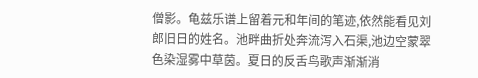僧影。龟兹乐谱上留着元和年间的笔迹,依然能看见刘郎旧日的姓名。池畔曲折处奔流泻入石渠,池边空蒙翠色染湿雾中草茵。夏日的反舌鸟歌声渐渐消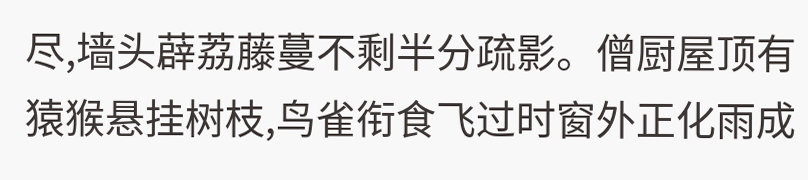尽,墙头薜荔藤蔓不剩半分疏影。僧厨屋顶有猿猴悬挂树枝,鸟雀衔食飞过时窗外正化雨成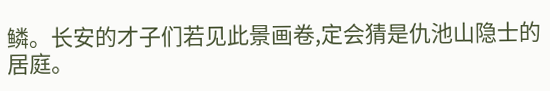鳞。长安的才子们若见此景画卷,定会猜是仇池山隐士的居庭。